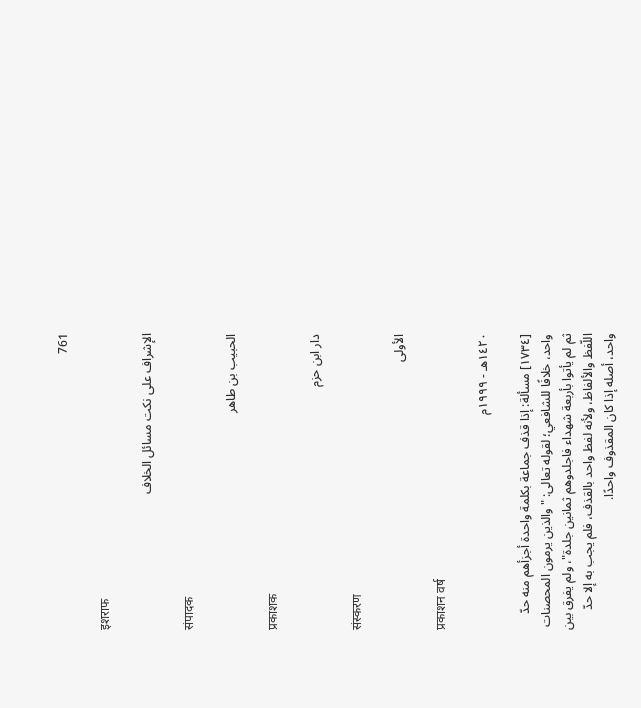761

इशराफ

الإشراف على نكت مسائل الخلاف

संपादक

الحبيب بن طاهر

प्रकाशक

دار ابن حزم

संस्करण

الأولى

प्रकाशन वर्ष

١٤٢٠هـ - ١٩٩٩م

[١٧٣٤] مسألة: إذا قذف جماعة بكلمة واحدة أجزأهم منه حدّ واحد، خلافًا للشافعي؛ لقوله تعالى: "والذين يرمون المحصنات ثم لم يأتوا بأربعة شهداء فاجلدوهم ثمانين جلدة"، ولم يفرق بين اللّفظ والألفاظ، ولأنه لفظ واحد بالقذف، فلم يجب به إلا حدّ واحد، أصله إذا كان المقذوف واحدًا.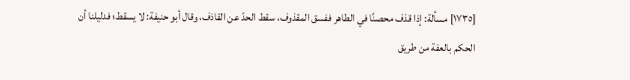[١٧٣٥] مسألة: إذا قذف محصنًا في الطاهر ففسق المقذوف، سقط الحدّ عن القاذف، وقال أبو حنيفة: لا يسقط؛ فدليلنا أن الحكم بالعفة من طريق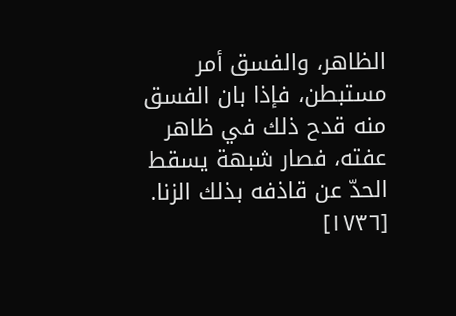الظاهر، والفسق أمر مستبطن، فإذا بان الفسق منه قدح ذلك في ظاهر عفته، فصار شبهة يسقط الحدّ عن قاذفه بذلك الزنا.
[١٧٣٦]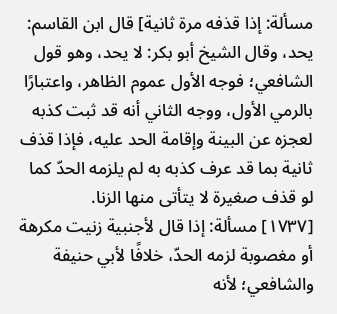مسألة: إذا قذفه مرة ثانية] قال ابن القاسم: يحد، وقال الشيخ أبو بكر: لا يحد، وهو قول الشافعي؛ فوجه الأول عموم الظاهر، واعتبارًا بالرمي الأول، ووجه الثاني أنه قد ثبت كذبه لعجزه عن البينة وإقامة الحد عليه، فإذا قذف ثانية بما قد عرف كذبه به لم يلزمه الحدّ كما لو قذف صغيرة لا يتأتى منها الزنا.
[١٧٣٧] مسألة: إذا قال لأجنبية زنيت مكرهة أو مغصوبة لزمه الحدّ، خلافًا لأبي حنيفة والشافعي؛ لأنه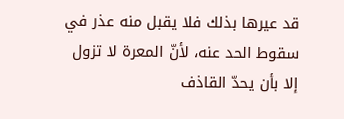قد عيرها بذلك فلا يقبل منه عذر في سقوط الحد عنه، لأنّ المعرة لا تزول إلا بأن يحدّ القاذف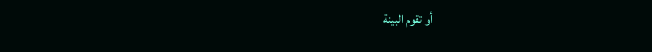أو تقوم البينة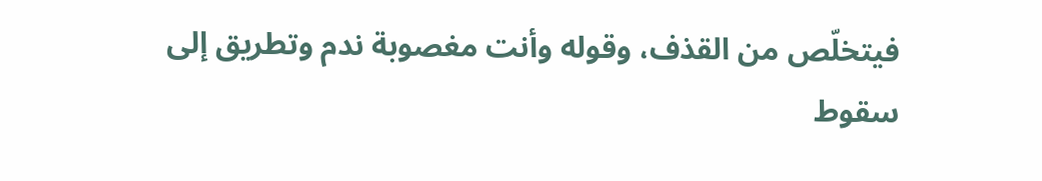فيتخلّص من القذف، وقوله وأنت مغصوبة ندم وتطريق إلى سقوط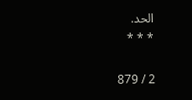الحد.
* * *

2 / 879